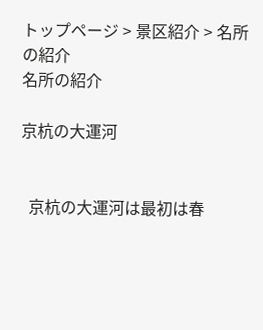トップページ > 景区紹介 > 名所の紹介
名所の紹介

京杭の大運河


  京杭の大運河は最初は春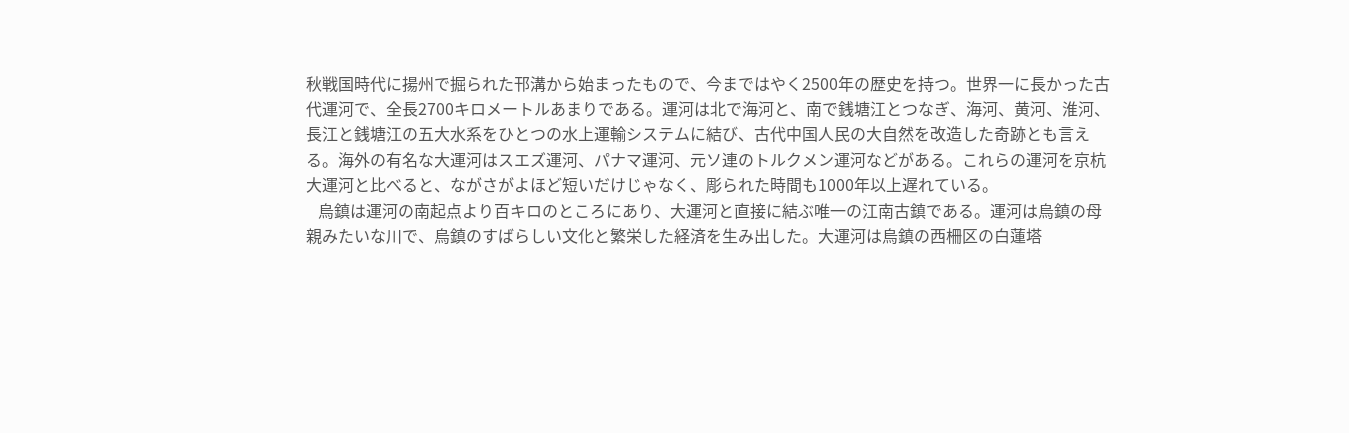秋戦国時代に揚州で掘られた邗溝から始まったもので、今まではやく2500年の歴史を持つ。世界一に長かった古代運河で、全長2700キロメートルあまりである。運河は北で海河と、南で銭塘江とつなぎ、海河、黄河、淮河、長江と銭塘江の五大水系をひとつの水上運輸システムに結び、古代中国人民の大自然を改造した奇跡とも言える。海外の有名な大運河はスエズ運河、パナマ運河、元ソ連のトルクメン運河などがある。これらの運河を京杭大運河と比べると、ながさがよほど短いだけじゃなく、彫られた時間も1000年以上遅れている。
   烏鎮は運河の南起点より百キロのところにあり、大運河と直接に結ぶ唯一の江南古鎮である。運河は烏鎮の母親みたいな川で、烏鎮のすばらしい文化と繁栄した経済を生み出した。大運河は烏鎮の西柵区の白蓮塔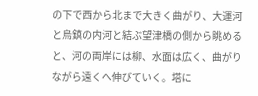の下で西から北まで大きく曲がり、大運河と烏鎮の内河と結ぶ望津橋の側から眺めると、河の両岸には柳、水面は広く、曲がりながら遠くへ伸びていく。塔に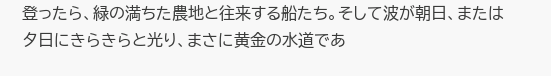登ったら、緑の満ちた農地と往来する船たち。そして波が朝日、または夕日にきらきらと光り、まさに黄金の水道であ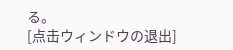る。
[点击ウィンドウの退出]